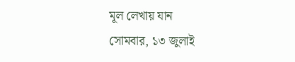মূল লেখায় যান
সোমবার, ১৩ জুলাই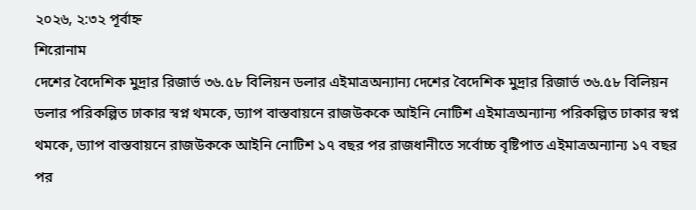২০২৬, ২:৩২ পূর্বাহ্ন
শিরোনাম
দেশের বৈদেশিক মুদ্রার রিজার্ভ ৩৬.৫৮ বিলিয়ন ডলার এইমাত্রঅন্যান্য দেশের বৈদেশিক মুদ্রার রিজার্ভ ৩৬.৫৮ বিলিয়ন ডলার পরিকল্পিত ঢাকার স্বপ্ন থমকে, ড্যাপ বাস্তবায়নে রাজউককে আইনি নোটিশ এইমাত্রঅন্যান্য পরিকল্পিত ঢাকার স্বপ্ন থমকে, ড্যাপ বাস্তবায়নে রাজউককে আইনি নোটিশ ১৭ বছর পর রাজধানীতে সর্বোচ্চ বৃষ্টিপাত এইমাত্রঅন্যান্য ১৭ বছর পর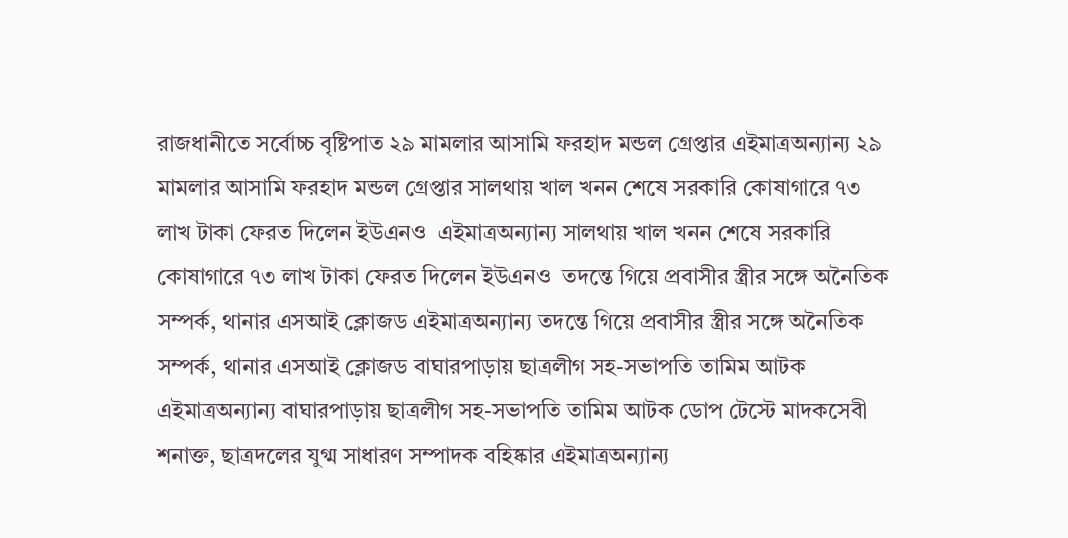রাজধানীতে সর্বোচ্চ বৃষ্টিপাত ২৯ মামলার আসামি ফরহাদ মন্ডল গ্রেপ্তার এইমাত্রঅন্যান্য ২৯ মামলার আসামি ফরহাদ মন্ডল গ্রেপ্তার সালথায় খাল খনন শেষে সরকারি কোষাগারে ৭৩ লাখ টাকা ফেরত দিলেন ইউএনও  এইমাত্রঅন্যান্য সালথায় খাল খনন শেষে সরকারি কোষাগারে ৭৩ লাখ টাকা ফেরত দিলেন ইউএনও  তদন্তে গিয়ে প্রবাসীর স্ত্রীর সঙ্গে অনৈতিক সম্পর্ক, থানার এসআই ক্লোজড এইমাত্রঅন্যান্য তদন্তে গিয়ে প্রবাসীর স্ত্রীর সঙ্গে অনৈতিক সম্পর্ক, থানার এসআই ক্লোজড বাঘারপাড়ায় ছাত্রলীগ সহ-সভাপতি তামিম আটক এইমাত্রঅন্যান্য বাঘারপাড়ায় ছাত্রলীগ সহ-সভাপতি তামিম আটক ডোপ টেস্টে মাদকসেবী শনাক্ত, ছাত্রদলের যুগ্ম সাধারণ সম্পাদক বহিষ্কার এইমাত্রঅন্যান্য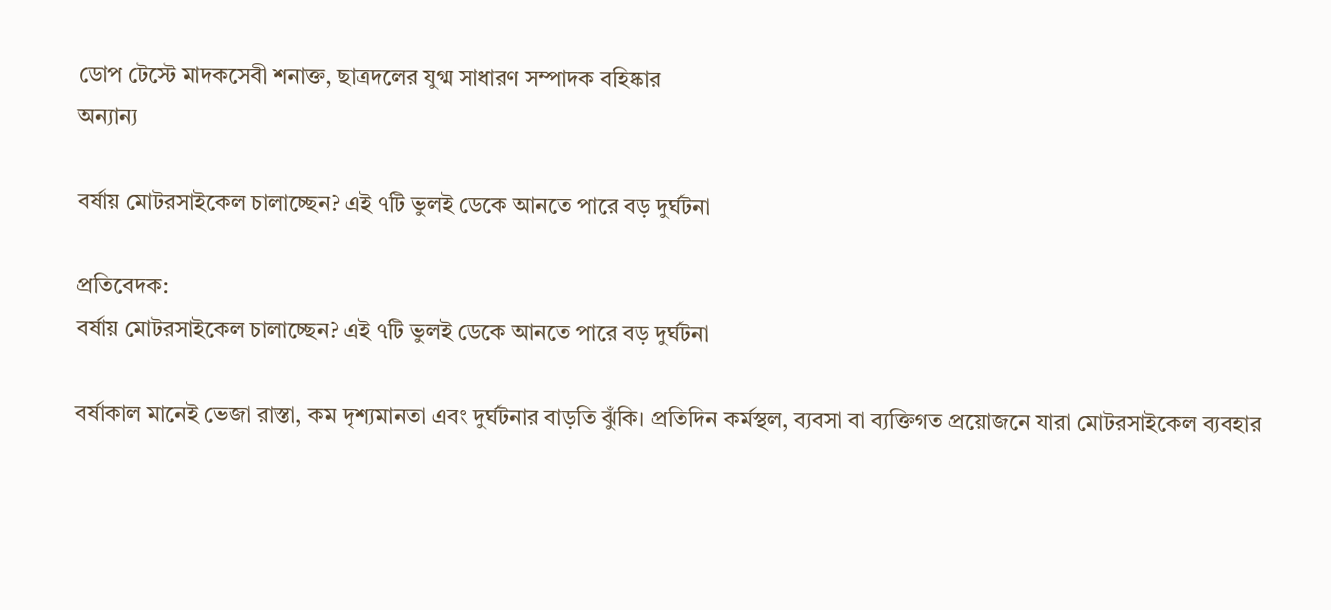ডোপ টেস্টে মাদকসেবী শনাক্ত, ছাত্রদলের যুগ্ম সাধারণ সম্পাদক বহিষ্কার
অন্যান্য

বর্ষায় মোটরসাইকেল চালাচ্ছেন? এই ৭টি ভুলই ডেকে আনতে পারে বড় দুর্ঘটনা

প্রতিবেদক:
বর্ষায় মোটরসাইকেল চালাচ্ছেন? এই ৭টি ভুলই ডেকে আনতে পারে বড় দুর্ঘটনা

বর্ষাকাল মানেই ভেজা রাস্তা, কম দৃশ্যমানতা এবং দুর্ঘটনার বাড়তি ঝুঁকি। প্রতিদিন কর্মস্থল, ব্যবসা বা ব্যক্তিগত প্রয়োজনে যারা মোটরসাইকেল ব্যবহার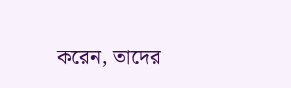করেন, তাদের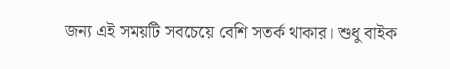জন্য এই সময়টি সবচেয়ে বেশি সতর্ক থাকার। শুধু বাইক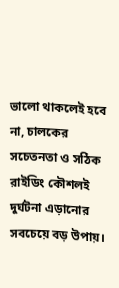ভালো থাকলেই হবে না, চালকের সচেতনতা ও সঠিক রাইডিং কৌশলই দুর্ঘটনা এড়ানোর সবচেয়ে বড় উপায়।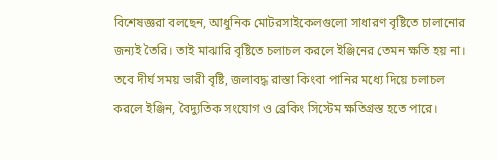বিশেষজ্ঞরা বলছেন, আধুনিক মোটরসাইকেলগুলো সাধারণ বৃষ্টিতে চালানোর জন্যই তৈরি। তাই মাঝারি বৃষ্টিতে চলাচল করলে ইঞ্জিনের তেমন ক্ষতি হয় না। তবে দীর্ঘ সময় ভারী বৃষ্টি, জলাবদ্ধ রাস্তা কিংবা পানির মধ্যে দিয়ে চলাচল করলে ইঞ্জিন, বৈদ্যুতিক সংযোগ ও ব্রেকিং সিস্টেম ক্ষতিগ্রস্ত হতে পারে।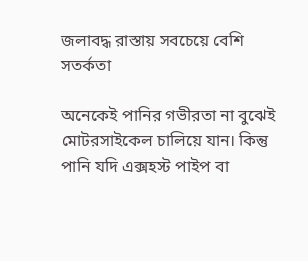জলাবদ্ধ রাস্তায় সবচেয়ে বেশি সতর্কতা

অনেকেই পানির গভীরতা না বুঝেই মোটরসাইকেল চালিয়ে যান। কিন্তু পানি যদি এক্সহস্ট পাইপ বা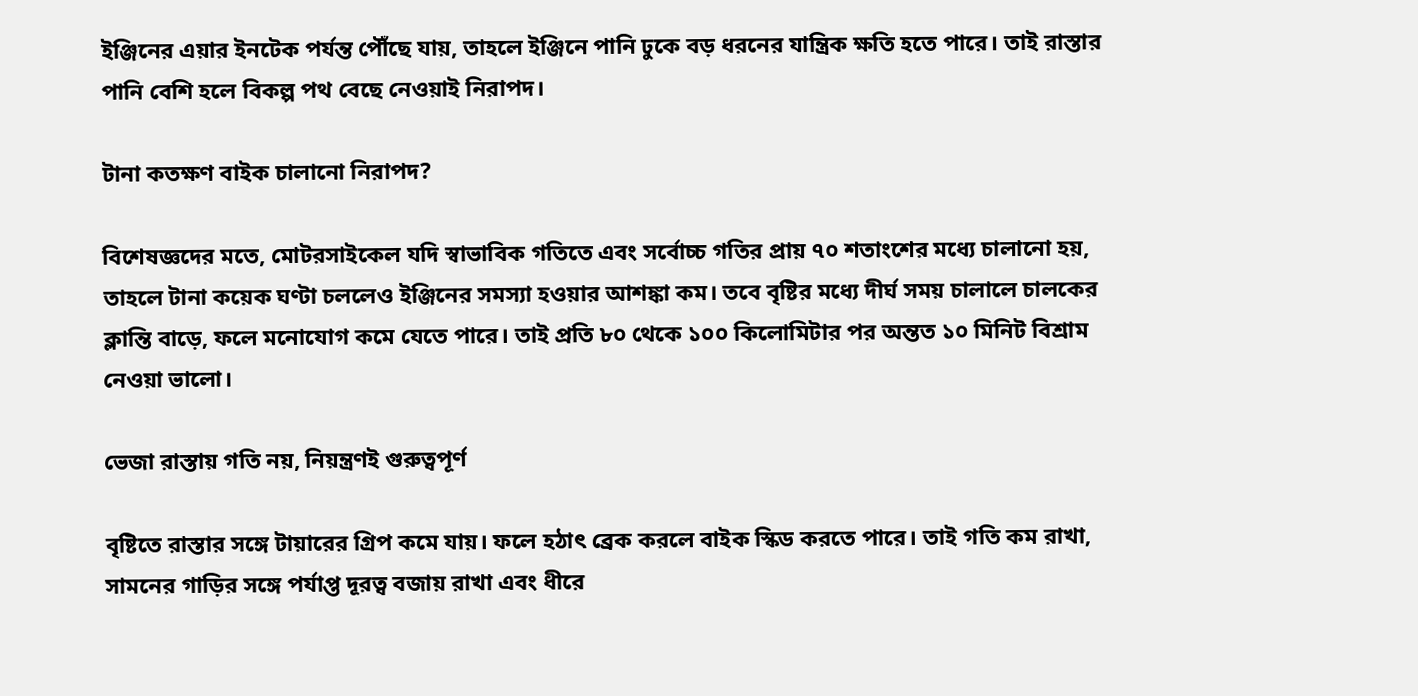ইঞ্জিনের এয়ার ইনটেক পর্যন্ত পৌঁছে যায়, তাহলে ইঞ্জিনে পানি ঢুকে বড় ধরনের যান্ত্রিক ক্ষতি হতে পারে। তাই রাস্তার পানি বেশি হলে বিকল্প পথ বেছে নেওয়াই নিরাপদ।

টানা কতক্ষণ বাইক চালানো নিরাপদ?

বিশেষজ্ঞদের মতে, মোটরসাইকেল যদি স্বাভাবিক গতিতে এবং সর্বোচ্চ গতির প্রায় ৭০ শতাংশের মধ্যে চালানো হয়, তাহলে টানা কয়েক ঘণ্টা চললেও ইঞ্জিনের সমস্যা হওয়ার আশঙ্কা কম। তবে বৃষ্টির মধ্যে দীর্ঘ সময় চালালে চালকের ক্লান্তি বাড়ে, ফলে মনোযোগ কমে যেতে পারে। তাই প্রতি ৮০ থেকে ১০০ কিলোমিটার পর অন্তত ১০ মিনিট বিশ্রাম নেওয়া ভালো।

ভেজা রাস্তায় গতি নয়, নিয়ন্ত্রণই গুরুত্বপূর্ণ

বৃষ্টিতে রাস্তার সঙ্গে টায়ারের গ্রিপ কমে যায়। ফলে হঠাৎ ব্রেক করলে বাইক স্কিড করতে পারে। তাই গতি কম রাখা, সামনের গাড়ির সঙ্গে পর্যাপ্ত দূরত্ব বজায় রাখা এবং ধীরে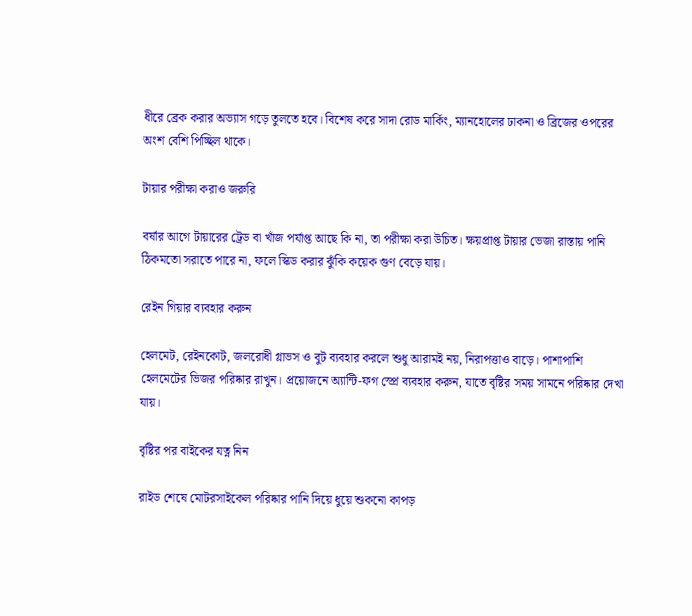ধীরে ব্রেক করার অভ্যাস গড়ে তুলতে হবে। বিশেষ করে সাদা রোড মার্কিং, ম্যানহোলের ঢাকনা ও ব্রিজের ওপরের অংশ বেশি পিচ্ছিল থাকে।

টায়ার পরীক্ষা করাও জরুরি

বর্ষার আগে টায়ারের ট্রেড বা খাঁজ পর্যাপ্ত আছে কি না, তা পরীক্ষা করা উচিত। ক্ষয়প্রাপ্ত টায়ার ভেজা রাস্তায় পানি ঠিকমতো সরাতে পারে না, ফলে স্কিড করার ঝুঁকি কয়েক গুণ বেড়ে যায়।

রেইন গিয়ার ব্যবহার করুন

হেলমেট, রেইনকোট, জলরোধী গ্লাভস ও বুট ব্যবহার করলে শুধু আরামই নয়, নিরাপত্তাও বাড়ে। পাশাপাশি হেলমেটের ভিজর পরিষ্কার রাখুন। প্রয়োজনে অ্যান্টি-ফগ স্প্রে ব্যবহার করুন, যাতে বৃষ্টির সময় সামনে পরিষ্কার দেখা যায়।

বৃষ্টির পর বাইকের যত্ন নিন

রাইড শেষে মোটরসাইকেল পরিষ্কার পানি দিয়ে ধুয়ে শুকনো কাপড়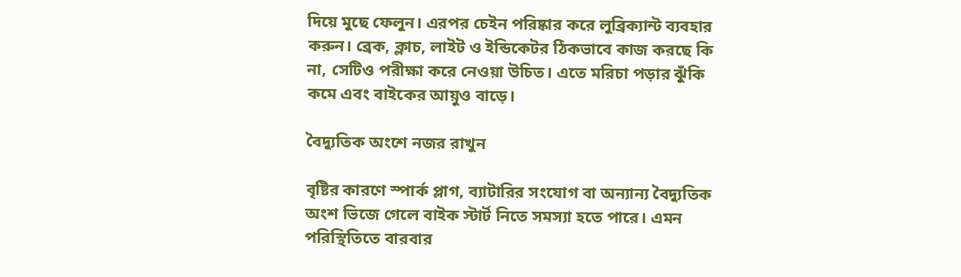দিয়ে মুছে ফেলুন। এরপর চেইন পরিষ্কার করে লুব্রিক্যান্ট ব্যবহার করুন। ব্রেক, ক্লাচ, লাইট ও ইন্ডিকেটর ঠিকভাবে কাজ করছে কি না, সেটিও পরীক্ষা করে নেওয়া উচিত। এতে মরিচা পড়ার ঝুঁকি কমে এবং বাইকের আয়ুও বাড়ে।

বৈদ্যুতিক অংশে নজর রাখুন

বৃষ্টির কারণে স্পার্ক প্লাগ, ব্যাটারির সংযোগ বা অন্যান্য বৈদ্যুতিক অংশ ভিজে গেলে বাইক স্টার্ট নিতে সমস্যা হতে পারে। এমন পরিস্থিতিতে বারবার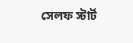সেলফ স্টার্ট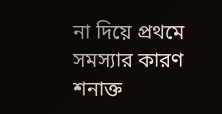না দিয়ে প্রথমে সমস্যার কারণ শনাক্ত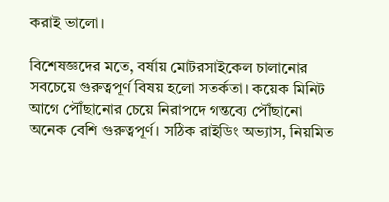করাই ভালো।

বিশেষজ্ঞদের মতে, বর্ষায় মোটরসাইকেল চালানোর সবচেয়ে গুরুত্বপূর্ণ বিষয় হলো সতর্কতা। কয়েক মিনিট আগে পৌঁছানোর চেয়ে নিরাপদে গন্তব্যে পৌঁছানো অনেক বেশি গুরুত্বপূর্ণ। সঠিক রাইডিং অভ্যাস, নিয়মিত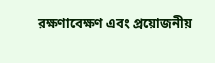রক্ষণাবেক্ষণ এবং প্রয়োজনীয়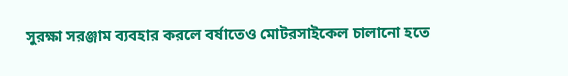সুরক্ষা সরঞ্জাম ব্যবহার করলে বর্ষাতেও মোটরসাইকেল চালানো হতে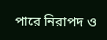পারে নিরাপদ ও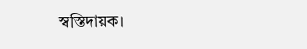স্বস্তিদায়ক।